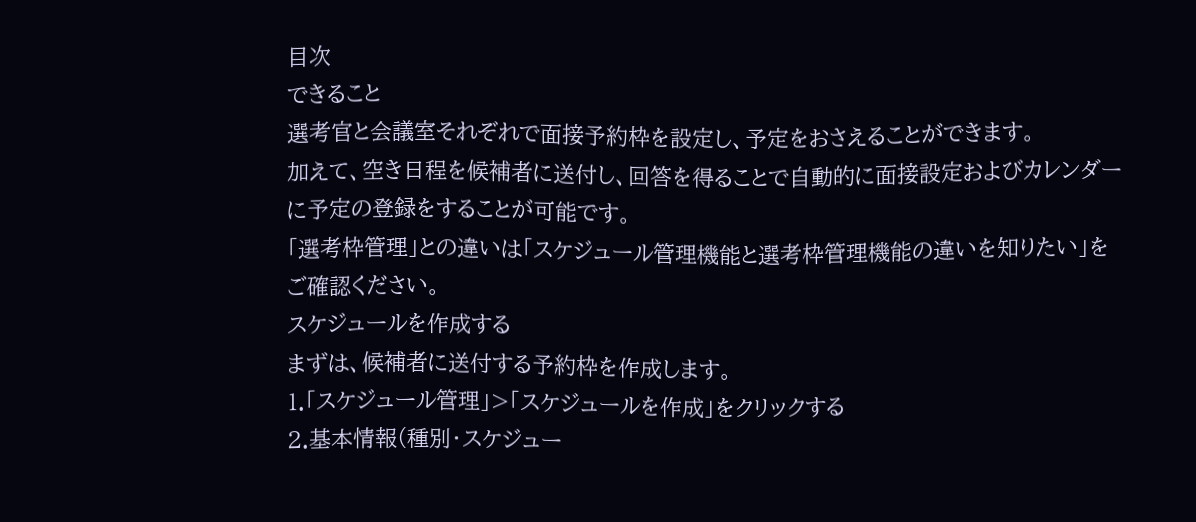目次
できること
選考官と会議室それぞれで面接予約枠を設定し、予定をおさえることができます。
加えて、空き日程を候補者に送付し、回答を得ることで自動的に面接設定およびカレンダーに予定の登録をすることが可能です。
「選考枠管理」との違いは「スケジュール管理機能と選考枠管理機能の違いを知りたい」をご確認ください。
スケジュールを作成する
まずは、候補者に送付する予約枠を作成します。
1.「スケジュール管理」>「スケジュールを作成」をクリックする
2.基本情報(種別・スケジュー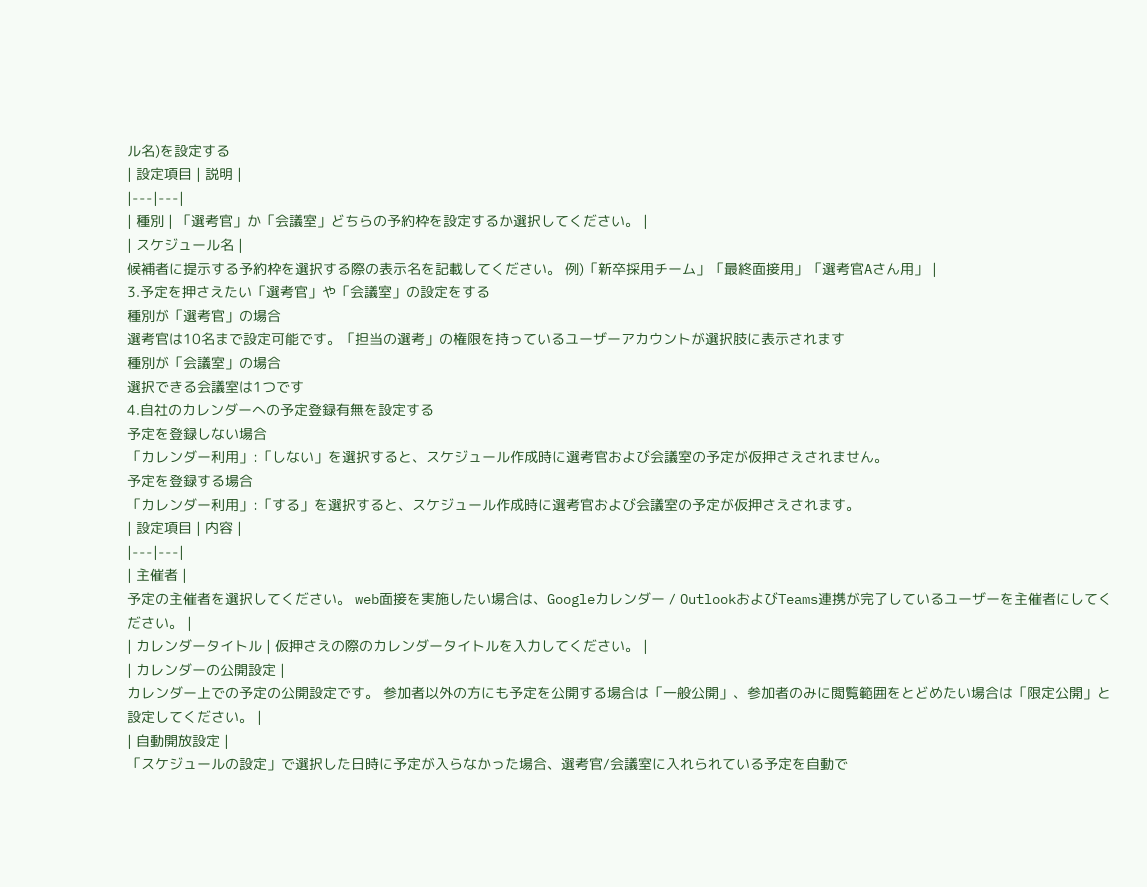ル名)を設定する
| 設定項目 | 説明 |
|---|---|
| 種別 | 「選考官」か「会議室」どちらの予約枠を設定するか選択してください。 |
| スケジュール名 |
候補者に提示する予約枠を選択する際の表示名を記載してください。 例)「新卒採用チーム」「最終面接用」「選考官Aさん用」 |
3.予定を押さえたい「選考官」や「会議室」の設定をする
種別が「選考官」の場合
選考官は10名まで設定可能です。「担当の選考」の権限を持っているユーザーアカウントが選択肢に表示されます
種別が「会議室」の場合
選択できる会議室は1つです
4.自社のカレンダーへの予定登録有無を設定する
予定を登録しない場合
「カレンダー利用」:「しない」を選択すると、スケジュール作成時に選考官および会議室の予定が仮押さえされません。
予定を登録する場合
「カレンダー利用」:「する」を選択すると、スケジュール作成時に選考官および会議室の予定が仮押さえされます。
| 設定項目 | 内容 |
|---|---|
| 主催者 |
予定の主催者を選択してください。 web面接を実施したい場合は、Googleカレンダー / OutlookおよびTeams連携が完了しているユーザーを主催者にしてください。 |
| カレンダータイトル | 仮押さえの際のカレンダータイトルを入力してください。 |
| カレンダーの公開設定 |
カレンダー上での予定の公開設定です。 参加者以外の方にも予定を公開する場合は「一般公開」、参加者のみに閲覧範囲をとどめたい場合は「限定公開」と設定してください。 |
| 自動開放設定 |
「スケジュールの設定」で選択した日時に予定が入らなかった場合、選考官/会議室に入れられている予定を自動で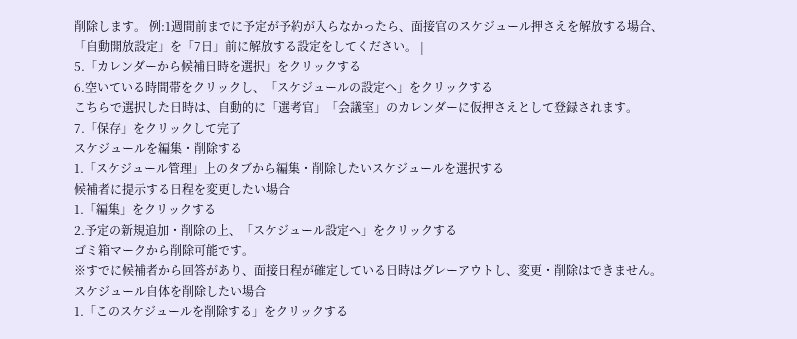削除します。 例:1週間前までに予定が予約が入らなかったら、面接官のスケジュール押さえを解放する場合、「自動開放設定」を「7日」前に解放する設定をしてください。 |
5.「カレンダーから候補日時を選択」をクリックする
6.空いている時間帯をクリックし、「スケジュールの設定へ」をクリックする
こちらで選択した日時は、自動的に「選考官」「会議室」のカレンダーに仮押さえとして登録されます。
7.「保存」をクリックして完了
スケジュールを編集・削除する
1.「スケジュール管理」上のタブから編集・削除したいスケジュールを選択する
候補者に提示する日程を変更したい場合
1.「編集」をクリックする
2.予定の新規追加・削除の上、「スケジュール設定へ」をクリックする
ゴミ箱マークから削除可能です。
※すでに候補者から回答があり、面接日程が確定している日時はグレーアウトし、変更・削除はできません。
スケジュール自体を削除したい場合
1.「このスケジュールを削除する」をクリックする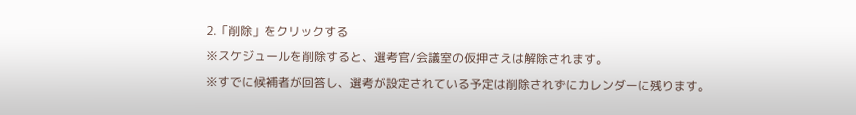2.「削除」をクリックする
※スケジュールを削除すると、選考官/会議室の仮押さえは解除されます。
※すでに候補者が回答し、選考が設定されている予定は削除されずにカレンダーに残ります。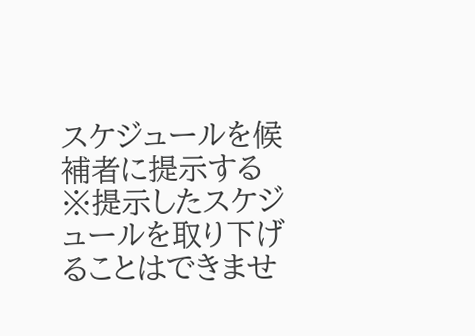スケジュールを候補者に提示する
※提示したスケジュールを取り下げることはできませ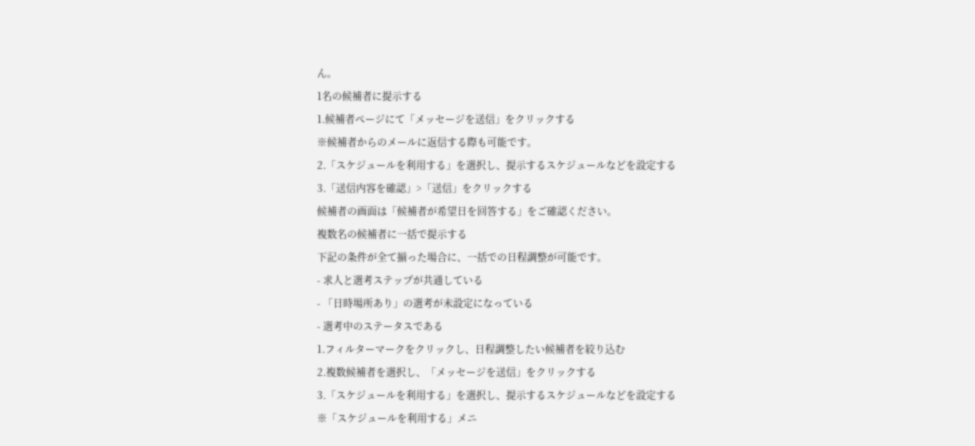ん。
1名の候補者に提示する
1.候補者ページにて「メッセージを送信」をクリックする
※候補者からのメールに返信する際も可能です。
2.「スケジュールを利用する」を選択し、提示するスケジュールなどを設定する
3.「送信内容を確認」>「送信」をクリックする
候補者の画面は「候補者が希望日を回答する」をご確認ください。
複数名の候補者に一括で提示する
下記の条件が全て揃った場合に、一括での日程調整が可能です。
- 求人と選考ステップが共通している
- 「日時場所あり」の選考が未設定になっている
- 選考中のステータスである
1.フィルターマークをクリックし、日程調整したい候補者を絞り込む
2.複数候補者を選択し、「メッセージを送信」をクリックする
3.「スケジュールを利用する」を選択し、提示するスケジュールなどを設定する
※「スケジュールを利用する」メニ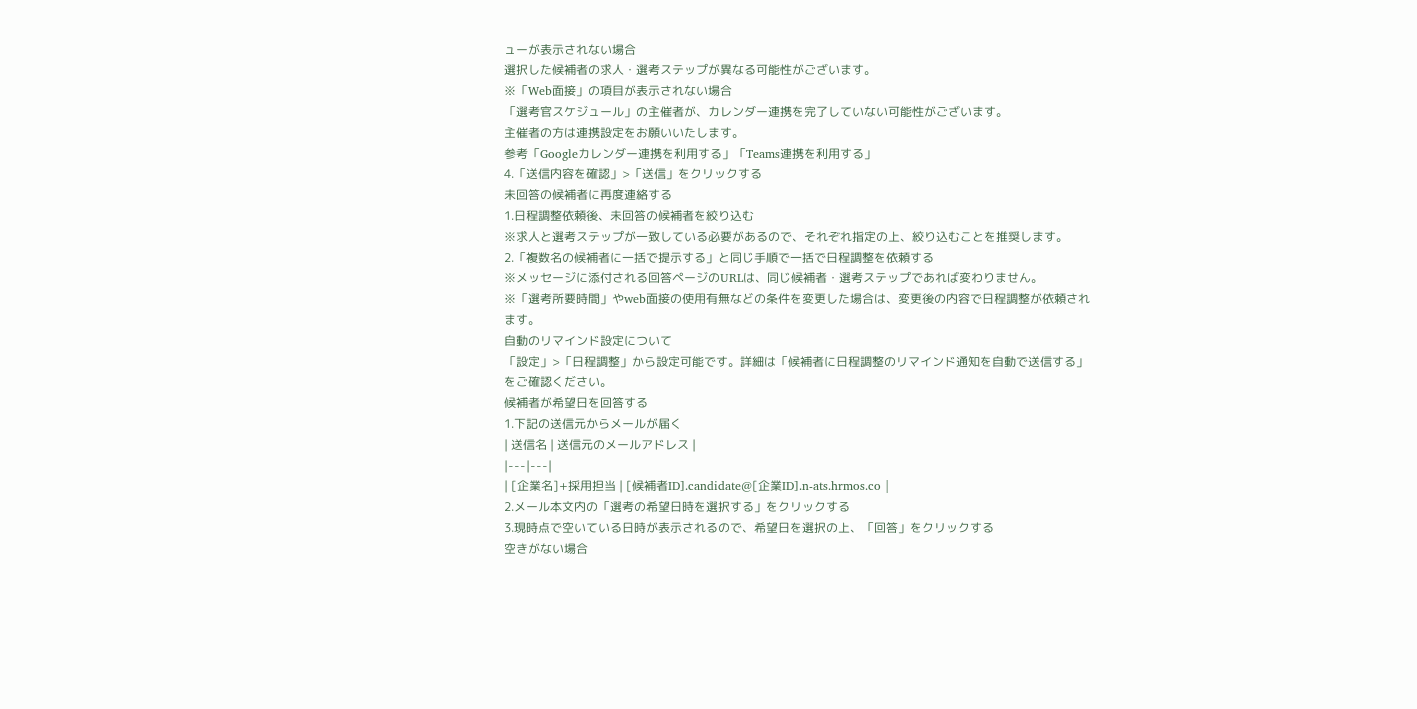ューが表示されない場合
選択した候補者の求人・選考ステップが異なる可能性がございます。
※「Web面接」の項目が表示されない場合
「選考官スケジュール」の主催者が、カレンダー連携を完了していない可能性がございます。
主催者の方は連携設定をお願いいたします。
参考「Googleカレンダー連携を利用する」「Teams連携を利用する」
4.「送信内容を確認」>「送信」をクリックする
未回答の候補者に再度連絡する
1.日程調整依頼後、未回答の候補者を絞り込む
※求人と選考ステップが一致している必要があるので、それぞれ指定の上、絞り込むことを推奨します。
2.「複数名の候補者に一括で提示する」と同じ手順で一括で日程調整を依頼する
※メッセージに添付される回答ページのURLは、同じ候補者・選考ステップであれば変わりません。
※「選考所要時間」やweb面接の使用有無などの条件を変更した場合は、変更後の内容で日程調整が依頼されます。
自動のリマインド設定について
「設定」>「日程調整」から設定可能です。詳細は「候補者に日程調整のリマインド通知を自動で送信する」をご確認ください。
候補者が希望日を回答する
1.下記の送信元からメールが届く
| 送信名 | 送信元のメールアドレス |
|---|---|
| [企業名]+採用担当 | [候補者ID].candidate@[企業ID].n-ats.hrmos.co |
2.メール本文内の「選考の希望日時を選択する」をクリックする
3.現時点で空いている日時が表示されるので、希望日を選択の上、「回答」をクリックする
空きがない場合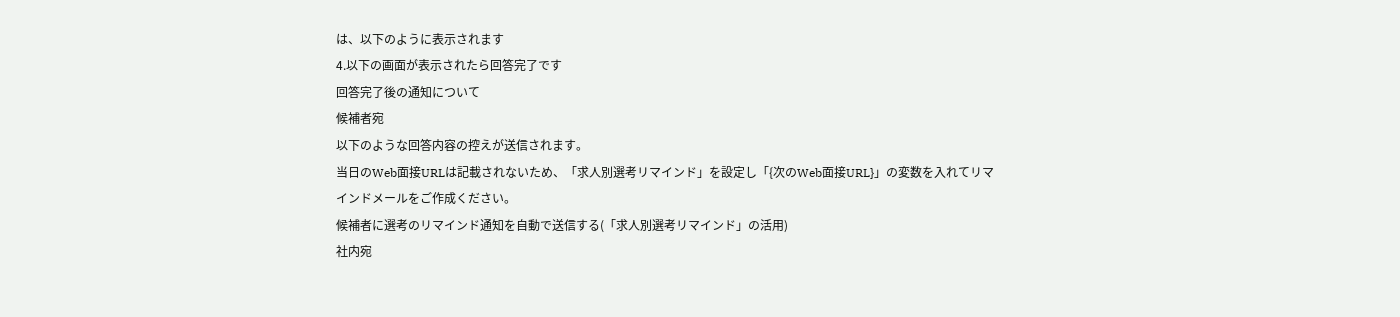は、以下のように表示されます
4.以下の画面が表示されたら回答完了です
回答完了後の通知について
候補者宛
以下のような回答内容の控えが送信されます。
当日のWeb面接URLは記載されないため、「求人別選考リマインド」を設定し「{次のWeb面接URL}」の変数を入れてリマインドメールをご作成ください。
候補者に選考のリマインド通知を自動で送信する(「求人別選考リマインド」の活用)
社内宛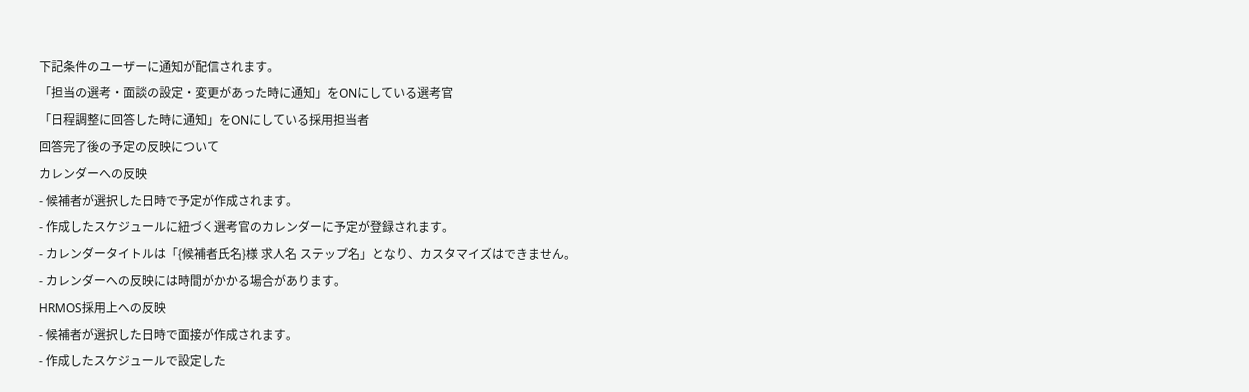下記条件のユーザーに通知が配信されます。
「担当の選考・面談の設定・変更があった時に通知」をONにしている選考官
「日程調整に回答した時に通知」をONにしている採用担当者
回答完了後の予定の反映について
カレンダーへの反映
- 候補者が選択した日時で予定が作成されます。
- 作成したスケジュールに紐づく選考官のカレンダーに予定が登録されます。
- カレンダータイトルは「{候補者氏名}様 求人名 ステップ名」となり、カスタマイズはできません。
- カレンダーへの反映には時間がかかる場合があります。
HRMOS採用上への反映
- 候補者が選択した日時で面接が作成されます。
- 作成したスケジュールで設定した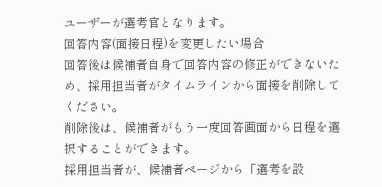ユーザーが選考官となります。
回答内容(面接日程)を変更したい場合
回答後は候補者自身で回答内容の修正ができないため、採用担当者がタイムラインから面接を削除してください。
削除後は、候補者がもう一度回答画面から日程を選択することができます。
採用担当者が、候補者ページから「選考を設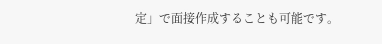定」で面接作成することも可能です。